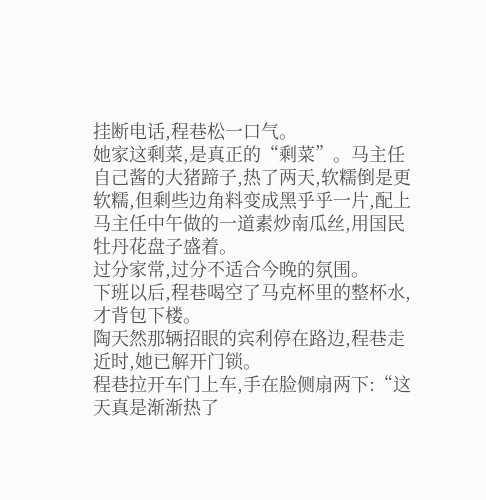挂断电话,程巷松一口气。
她家这剩菜,是真正的“剩菜”。马主任自己酱的大猪蹄子,热了两天,软糯倒是更软糯,但剩些边角料变成黑乎乎一片,配上马主任中午做的一道素炒南瓜丝,用国民牡丹花盘子盛着。
过分家常,过分不适合今晚的氛围。
下班以后,程巷喝空了马克杯里的整杯水,才背包下楼。
陶天然那辆招眼的宾利停在路边,程巷走近时,她已解开门锁。
程巷拉开车门上车,手在脸侧扇两下:“这天真是渐渐热了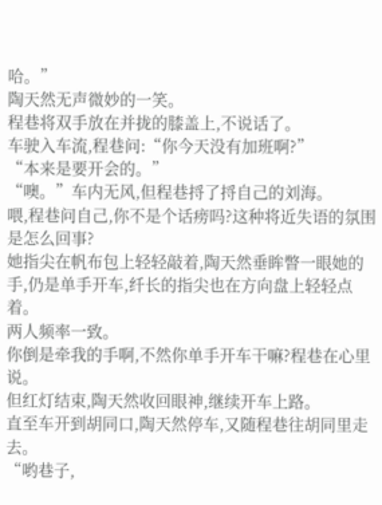哈。”
陶天然无声微妙的一笑。
程巷将双手放在并拢的膝盖上,不说话了。
车驶入车流,程巷问:“你今天没有加班啊?”
“本来是要开会的。”
“噢。”车内无风,但程巷捋了捋自己的刘海。
喂,程巷问自己,你不是个话痨吗?这种将近失语的氛围是怎么回事?
她指尖在帆布包上轻轻敲着,陶天然垂眸瞥一眼她的手,仍是单手开车,纤长的指尖也在方向盘上轻轻点着。
两人频率一致。
你倒是牵我的手啊,不然你单手开车干嘛?程巷在心里说。
但红灯结束,陶天然收回眼神,继续开车上路。
直至车开到胡同口,陶天然停车,又随程巷往胡同里走去。
“哟巷子,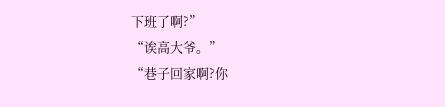下班了啊?”
“诶高大爷。”
“巷子回家啊?你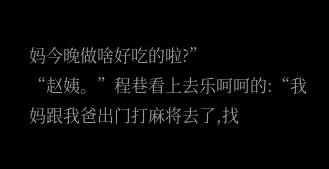妈今晚做啥好吃的啦?”
“赵姨。”程巷看上去乐呵呵的:“我妈跟我爸出门打麻将去了,找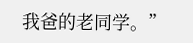我爸的老同学。”